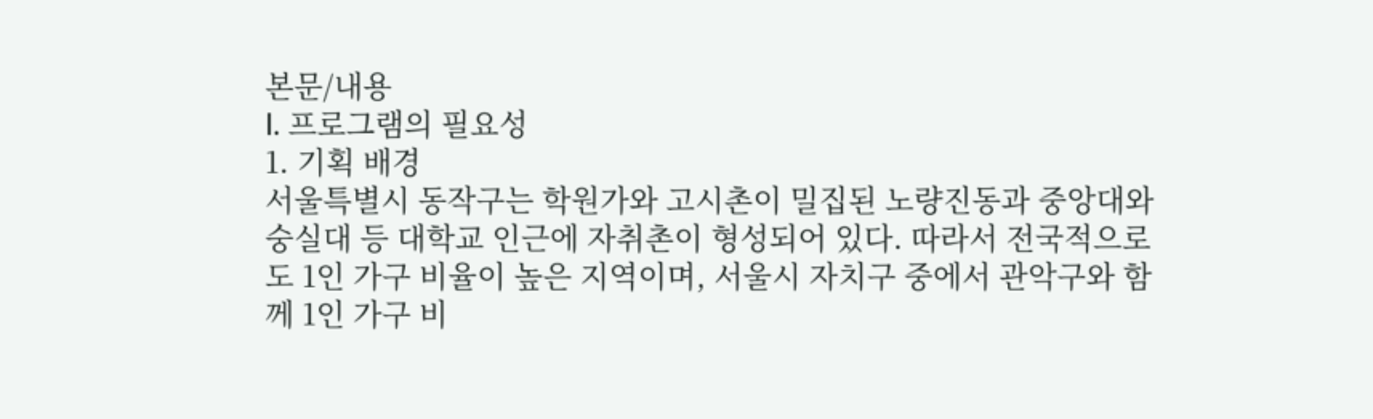본문/내용
I. 프로그램의 필요성
1. 기획 배경
서울특별시 동작구는 학원가와 고시촌이 밀집된 노량진동과 중앙대와 숭실대 등 대학교 인근에 자취촌이 형성되어 있다. 따라서 전국적으로도 1인 가구 비율이 높은 지역이며, 서울시 자치구 중에서 관악구와 함께 1인 가구 비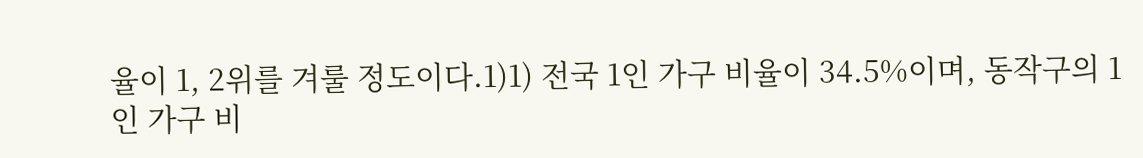율이 1, 2위를 겨룰 정도이다.1)1) 전국 1인 가구 비율이 34.5%이며, 동작구의 1인 가구 비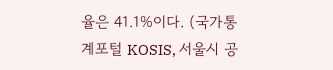율은 41.1%이다. (국가통계포털 KOSIS, 서울시 공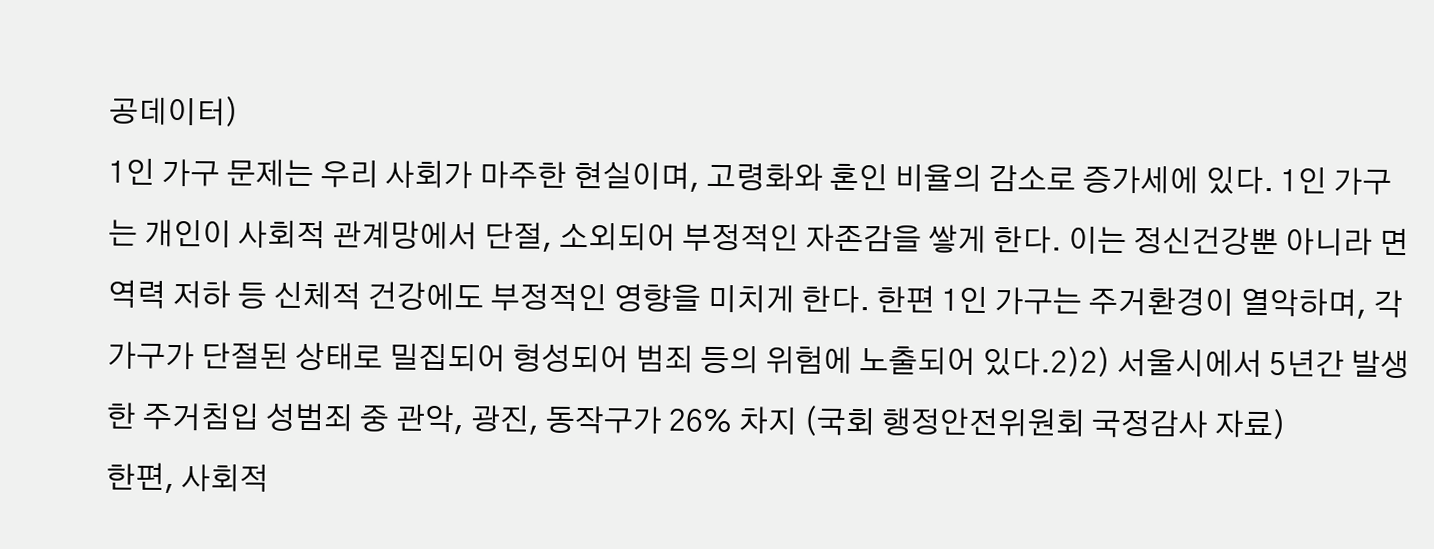공데이터)
1인 가구 문제는 우리 사회가 마주한 현실이며, 고령화와 혼인 비율의 감소로 증가세에 있다. 1인 가구는 개인이 사회적 관계망에서 단절, 소외되어 부정적인 자존감을 쌓게 한다. 이는 정신건강뿐 아니라 면역력 저하 등 신체적 건강에도 부정적인 영향을 미치게 한다. 한편 1인 가구는 주거환경이 열악하며, 각 가구가 단절된 상태로 밀집되어 형성되어 범죄 등의 위험에 노출되어 있다.2)2) 서울시에서 5년간 발생한 주거침입 성범죄 중 관악, 광진, 동작구가 26% 차지 (국회 행정안전위원회 국정감사 자료)
한편, 사회적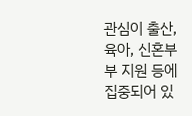관심이 출산, 육아, 신혼부부 지원 등에 집중되어 있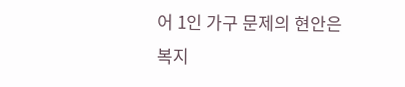어 1인 가구 문제의 현안은 복지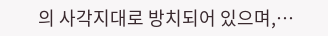의 사각지대로 방치되어 있으며,…